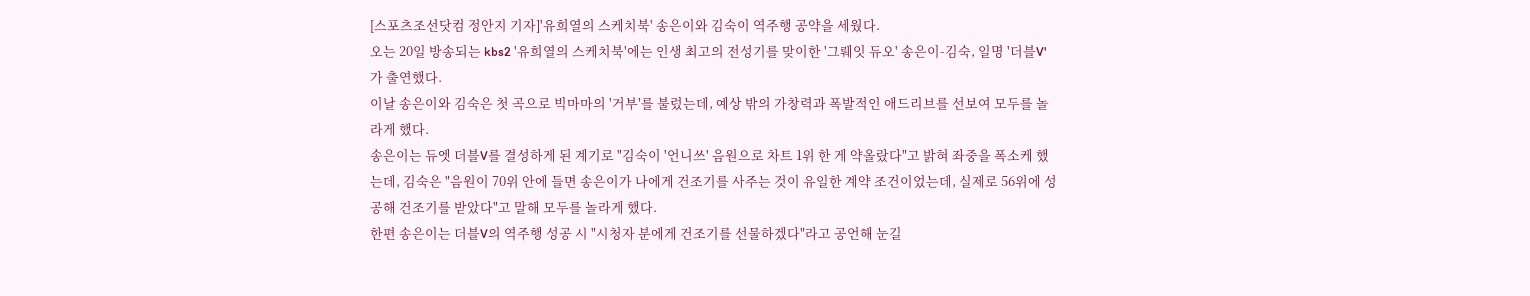[스포츠조선닷컴 정안지 기자]'유희열의 스케치북' 송은이와 김숙이 역주행 공약을 세웠다.
오는 20일 방송되는 kbs2 '유희열의 스케치북'에는 인생 최고의 전성기를 맞이한 '그뤠잇 듀오' 송은이-김숙, 일명 '더블V'가 출연했다.
이날 송은이와 김숙은 첫 곡으로 빅마마의 '거부'를 불렀는데, 예상 밖의 가창력과 폭발적인 애드리브를 선보여 모두를 놀라게 했다.
송은이는 듀엣 더블V를 결성하게 된 계기로 "김숙이 '언니쓰' 음원으로 차트 1위 한 게 약올랐다"고 밝혀 좌중을 폭소케 했는데, 김숙은 "음원이 70위 안에 들면 송은이가 나에게 건조기를 사주는 것이 유일한 계약 조건이었는데, 실제로 56위에 성공해 건조기를 받았다"고 말해 모두를 놀라게 했다.
한편 송은이는 더블V의 역주행 성공 시 "시청자 분에게 건조기를 선물하겠다"라고 공언해 눈길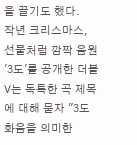을 끌기도 했다.
작년 크리스마스, 선물처럼 깜짝 음원 '3도'를 공개한 더블V는 독특한 곡 제목에 대해 묻자 "3도 화음을 의미한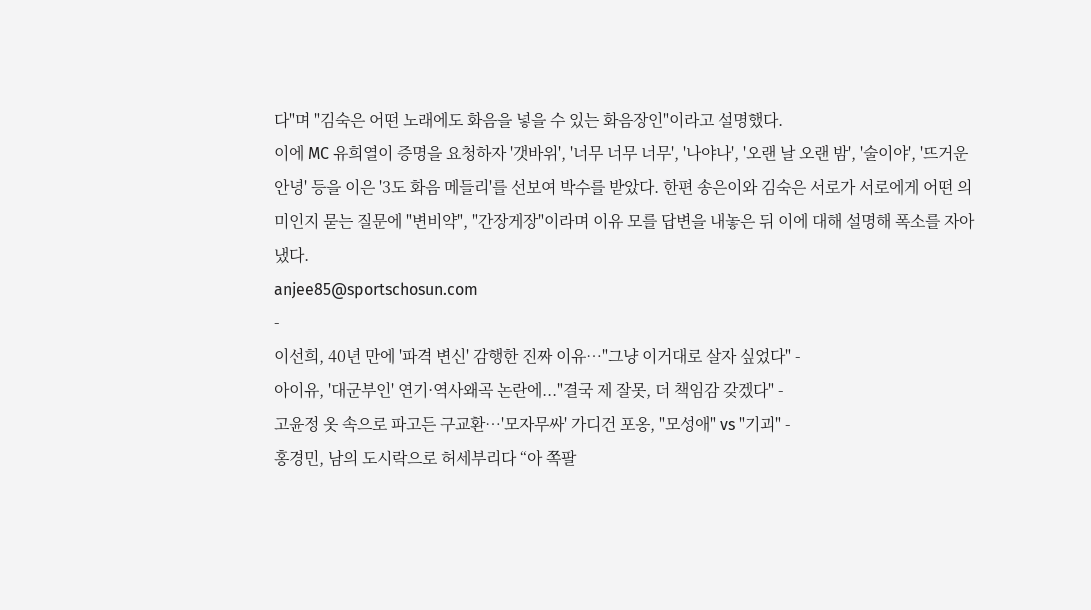다"며 "김숙은 어떤 노래에도 화음을 넣을 수 있는 화음장인"이라고 설명했다.
이에 MC 유희열이 증명을 요청하자 '갯바위', '너무 너무 너무', '나야나', '오랜 날 오랜 밤', '술이야', '뜨거운 안녕' 등을 이은 '3도 화음 메들리'를 선보여 박수를 받았다. 한편 송은이와 김숙은 서로가 서로에게 어떤 의미인지 묻는 질문에 "변비약", "간장게장"이라며 이유 모를 답변을 내놓은 뒤 이에 대해 설명해 폭소를 자아냈다.
anjee85@sportschosun.com
-
이선희, 40년 만에 '파격 변신' 감행한 진짜 이유…"그냥 이거대로 살자 싶었다" -
아이유, '대군부인' 연기·역사왜곡 논란에..."결국 제 잘못, 더 책임감 갖겠다" -
고윤정 옷 속으로 파고든 구교환…'모자무싸' 가디건 포옹, "모성애" vs "기괴" -
홍경민, 남의 도시락으로 허세부리다 “아 쪽팔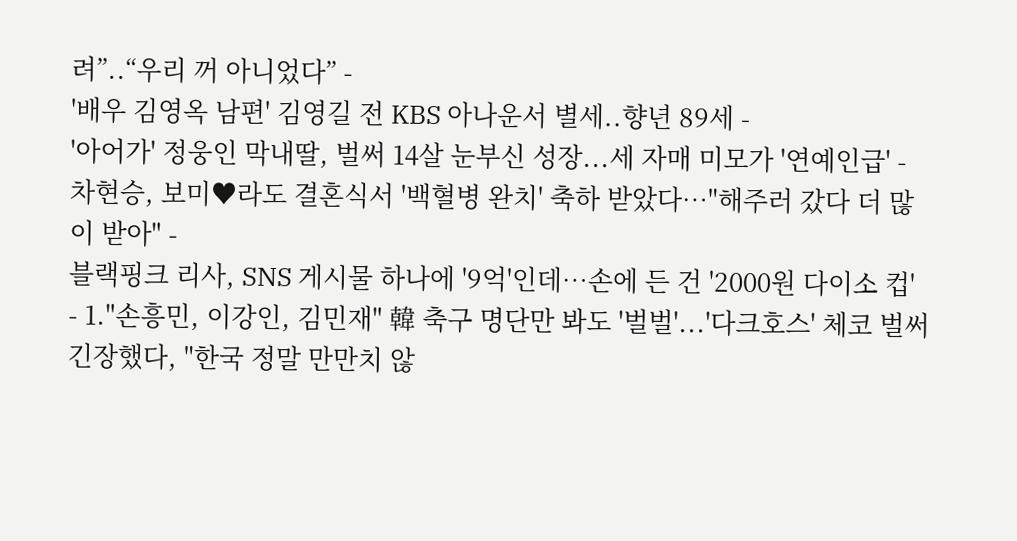려”..“우리 꺼 아니었다” -
'배우 김영옥 남편' 김영길 전 KBS 아나운서 별세..향년 89세 -
'아어가' 정웅인 막내딸, 벌써 14살 눈부신 성장...세 자매 미모가 '연예인급' -
차현승, 보미♥라도 결혼식서 '백혈병 완치' 축하 받았다…"해주러 갔다 더 많이 받아" -
블랙핑크 리사, SNS 게시물 하나에 '9억'인데…손에 든 건 '2000원 다이소 컵'
- 1."손흥민, 이강인, 김민재" 韓 축구 명단만 봐도 '벌벌'...'다크호스' 체코 벌써 긴장했다, "한국 정말 만만치 않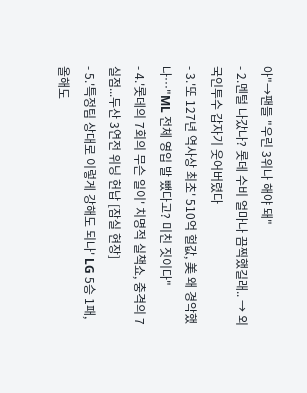아"→팬들 "우린 3위나 해야 돼"
- 2.멘털 나갔나? 롯데 수비 얼마나 끔찍했길래.. → 외국인투수 갑자기 웃어버렸다
- 3.'또 127년 역사상 최초' 510억 헐값, 美 왜 경악했나…"ML 전체 영입 발 뺐다고? 미친 짓이다"
- 4.'롯데의 7회의 무슨 일이' 치명적 실책쇼, 충격의 7실점...두산 3연전 위닝 헌납 [잠실 현장]
- 5.'특정팀 상대로 이렇게 강해도 되나' LG 5승 1패, 올해도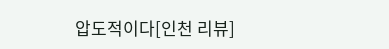압도적이다[인천 리뷰]